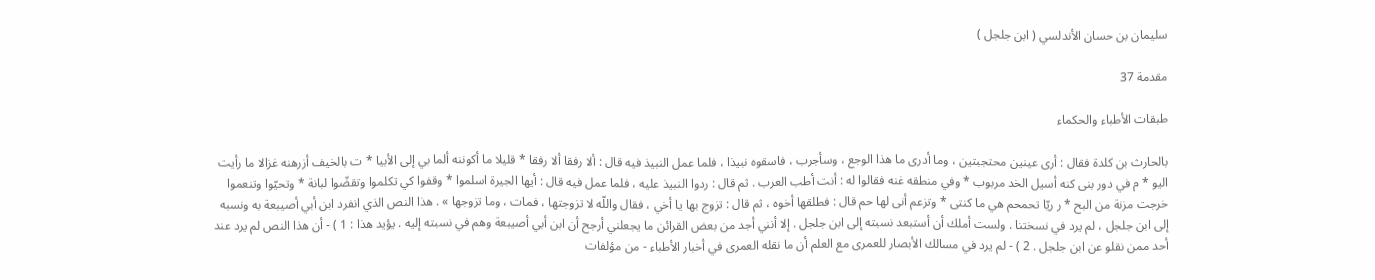سليمان بن حسان الأندلسي ( ابن جلجل )

مقدمة 37

طبقات الأطباء والحكماء

بالحارث بن كلدة فقال : أرى عينين محتجبتين ، وما أدرى ما هذا الوجع ، وسأجرب ، فاسقوه نبيذا ، فلما عمل النبيذ فيه قال : ألا رفقا ألا رفقا * قليلا ما أكوننه ألما بي إلى الأبيا * ت بالخيف أزرهنه غزالا ما رأيت اليو * م في دور بنى كنه أسيل الخد مربوب * وفي منطقه غنه فقالوا له : أنت أطب العرب . ثم قال : ردوا النبيذ عليه ، فلما عمل فيه قال : أيها الجيرة اسلموا * وقفوا كي تكلموا وتقضّوا لبانة * وتحيّوا وتنعموا خرجت مزنة من البح * ر ريّا تحمحم هي ما كنتى * وتزعم أنى لها حم قال : فطلقها أخوه ، ثم قال : تزوج بها يا أخي ، فقال واللّه لا تزوجتها ، فمات ، وما تزوجها » . هذا النص الذي انفرد ابن أبي أصيبعة به ونسبه إلى ابن جلجل ، لم يرد في نسختنا . ولست أملك أن أستبعد نسبته إلى ابن جلجل . إلا أنني أجد من بعض القرائن ما يجعلني أرجح أن ابن أبي أصيبعة وهم في نسبته إليه . يؤيد هذا : 1 ) - أن هذا النص لم يرد عند أحد ممن نقلو عن ابن جلجل . 2 ) - لم يرد في مسالك الأبصار للعمرى مع العلم أن ما نقله العمرى في أخبار الأطباء - من مؤلفات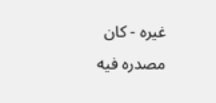غيره - كان مصدره فيه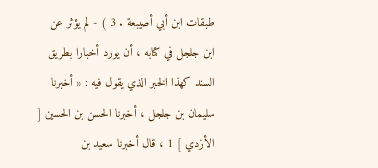طبقات ابن أبي أصيبعة . 3 ) - لم يؤثر عن ابن جلجل في كتابه ، أن يورد أخبارا بطريق السند كهذا الخبر الذي يقول فيه : « أخبرنا سليمان بن جلجل ، أخبرنا الحسن بن الحسين [ الأزدي ] 1 ، قال أخبرنا سعيد بن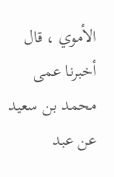الأموي ، قال أخبرنا عمى محمد بن سعيد عن عبد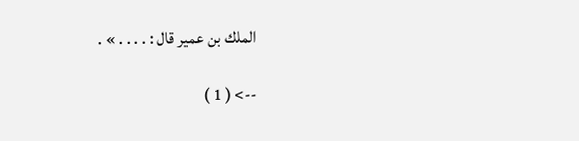الملك بن عمير قال : . . . . » .

--> ( 1 )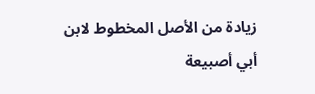زيادة من الأصل المخطوط لابن أبي أصبيعة